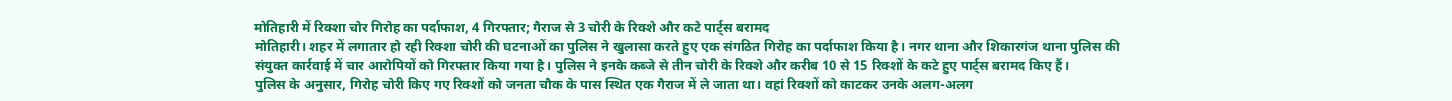मोतिहारी में रिक्शा चोर गिरोह का पर्दाफाश, 4 गिरफ्तार; गैराज से 3 चोरी के रिक्शे और कटे पार्ट्स बरामद
मोतिहारी। शहर में लगातार हो रही रिक्शा चोरी की घटनाओं का पुलिस ने खुलासा करते हुए एक संगठित गिरोह का पर्दाफाश किया है। नगर थाना और शिकारगंज थाना पुलिस की संयुक्त कार्रवाई में चार आरोपियों को गिरफ्तार किया गया है। पुलिस ने इनके कब्जे से तीन चोरी के रिक्शे और करीब 10 से 15 रिक्शों के कटे हुए पार्ट्स बरामद किए हैं।
पुलिस के अनुसार, गिरोह चोरी किए गए रिक्शों को जनता चौक के पास स्थित एक गैराज में ले जाता था। वहां रिक्शों को काटकर उनके अलग-अलग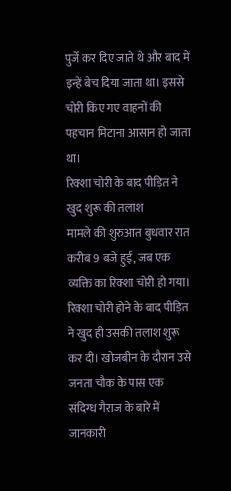पुर्जे कर दिए जाते थे और बाद में इन्हें बेच दिया जाता था। इससे चोरी किए गए वाहनों की पहचान मिटाना आसान हो जाता था।
रिक्शा चोरी के बाद पीड़ित ने खुद शुरू की तलाश
मामले की शुरुआत बुधवार रात करीब 9 बजे हुई, जब एक व्यक्ति का रिक्शा चोरी हो गया। रिक्शा चोरी होने के बाद पीड़ित ने खुद ही उसकी तलाश शुरू कर दी। खोजबीन के दौरान उसे जनता चौक के पास एक संदिग्ध गैराज के बारे में जानकारी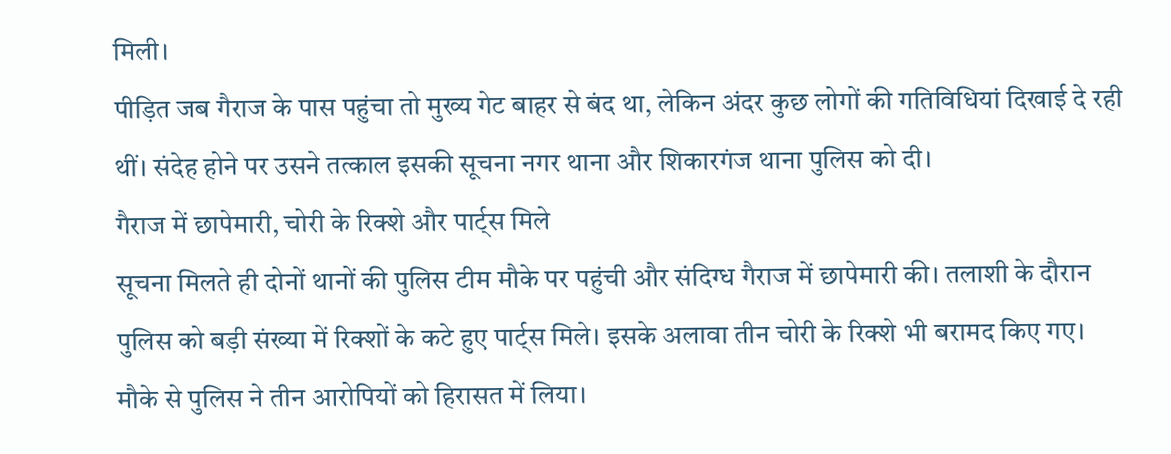मिली।
पीड़ित जब गैराज के पास पहुंचा तो मुख्य गेट बाहर से बंद था, लेकिन अंदर कुछ लोगों की गतिविधियां दिखाई दे रही थीं। संदेह होने पर उसने तत्काल इसकी सूचना नगर थाना और शिकारगंज थाना पुलिस को दी।
गैराज में छापेमारी, चोरी के रिक्शे और पार्ट्स मिले
सूचना मिलते ही दोनों थानों की पुलिस टीम मौके पर पहुंची और संदिग्ध गैराज में छापेमारी की। तलाशी के दौरान पुलिस को बड़ी संख्या में रिक्शों के कटे हुए पार्ट्स मिले। इसके अलावा तीन चोरी के रिक्शे भी बरामद किए गए।
मौके से पुलिस ने तीन आरोपियों को हिरासत में लिया।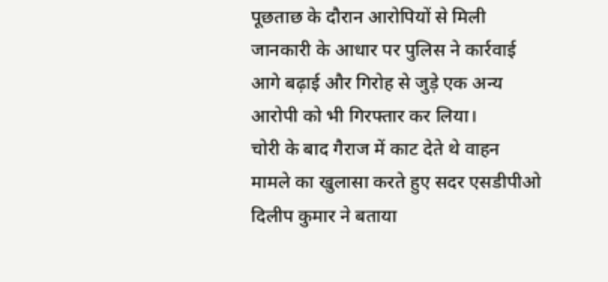पूछताछ के दौरान आरोपियों से मिली जानकारी के आधार पर पुलिस ने कार्रवाई आगे बढ़ाई और गिरोह से जुड़े एक अन्य आरोपी को भी गिरफ्तार कर लिया।
चोरी के बाद गैराज में काट देते थे वाहन
मामले का खुलासा करते हुए सदर एसडीपीओ दिलीप कुमार ने बताया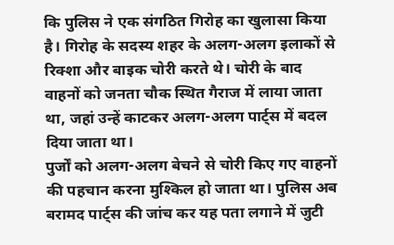कि पुलिस ने एक संगठित गिरोह का खुलासा किया है। गिरोह के सदस्य शहर के अलग-अलग इलाकों से रिक्शा और बाइक चोरी करते थे। चोरी के बाद वाहनों को जनता चौक स्थित गैराज में लाया जाता था, जहां उन्हें काटकर अलग-अलग पार्ट्स में बदल दिया जाता था।
पुर्जों को अलग-अलग बेचने से चोरी किए गए वाहनों की पहचान करना मुश्किल हो जाता था। पुलिस अब बरामद पार्ट्स की जांच कर यह पता लगाने में जुटी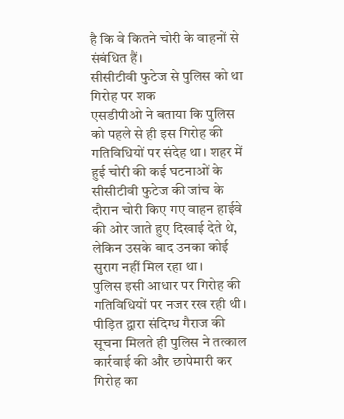है कि वे कितने चोरी के वाहनों से संबंधित हैं।
सीसीटीवी फुटेज से पुलिस को था गिरोह पर शक
एसडीपीओ ने बताया कि पुलिस को पहले से ही इस गिरोह की गतिविधियों पर संदेह था। शहर में हुई चोरी की कई घटनाओं के सीसीटीवी फुटेज की जांच के दौरान चोरी किए गए वाहन हाईवे की ओर जाते हुए दिखाई देते थे, लेकिन उसके बाद उनका कोई सुराग नहीं मिल रहा था।
पुलिस इसी आधार पर गिरोह की गतिविधियों पर नजर रख रही थी। पीड़ित द्वारा संदिग्ध गैराज की सूचना मिलते ही पुलिस ने तत्काल कार्रवाई की और छापेमारी कर गिरोह का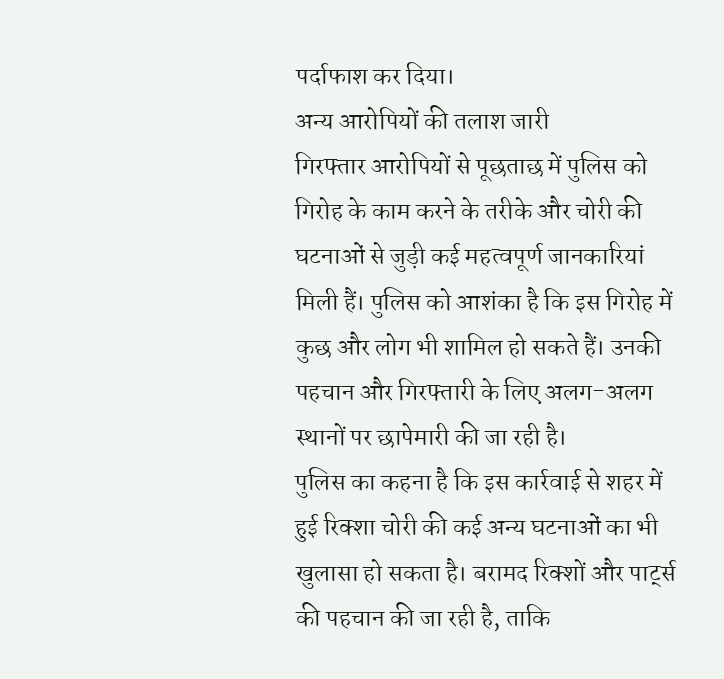पर्दाफाश कर दिया।
अन्य आरोपियों की तलाश जारी
गिरफ्तार आरोपियों से पूछताछ में पुलिस को गिरोह के काम करने के तरीके और चोरी की घटनाओं से जुड़ी कई महत्वपूर्ण जानकारियां मिली हैं। पुलिस को आशंका है कि इस गिरोह में कुछ और लोग भी शामिल हो सकते हैं। उनकी पहचान और गिरफ्तारी के लिए अलग-अलग स्थानों पर छापेमारी की जा रही है।
पुलिस का कहना है कि इस कार्रवाई से शहर में हुई रिक्शा चोरी की कई अन्य घटनाओं का भी खुलासा हो सकता है। बरामद रिक्शों और पार्ट्स की पहचान की जा रही है, ताकि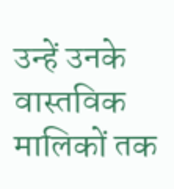उन्हें उनके वास्तविक मालिकों तक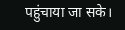पहुंचाया जा सके।